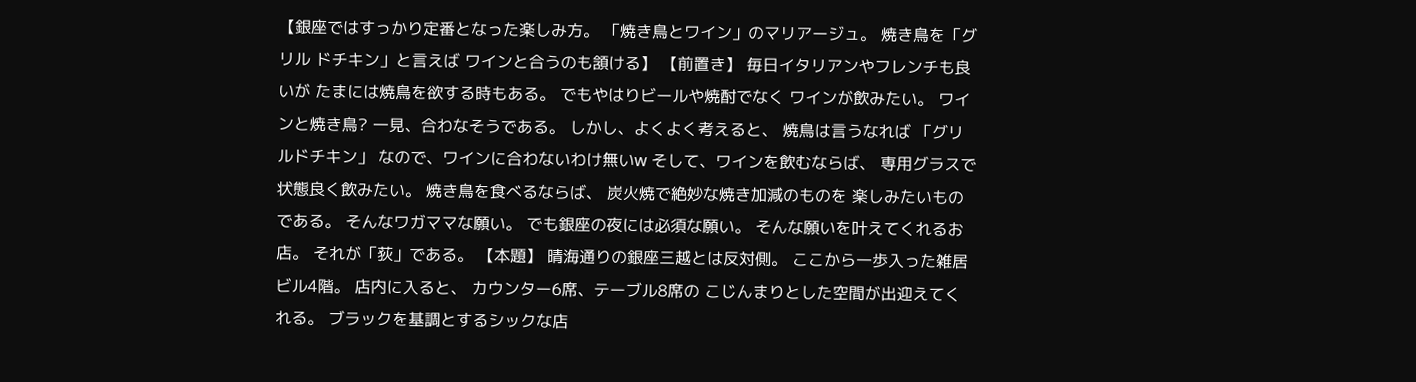【銀座ではすっかり定番となった楽しみ方。 「焼き鳥とワイン」のマリアージュ。 焼き鳥を「グリル ドチキン」と言えば ワインと合うのも頷ける】 【前置き】 毎日イタリアンやフレンチも良いが たまには焼鳥を欲する時もある。 でもやはりビールや焼酎でなく ワインが飲みたい。 ワインと焼き鳥? 一見、合わなそうである。 しかし、よくよく考えると、 焼鳥は言うなれば 「グリルドチキン」 なので、ワインに合わないわけ無いw そして、ワインを飲むならば、 専用グラスで状態良く飲みたい。 焼き鳥を食べるならば、 炭火焼で絶妙な焼き加減のものを 楽しみたいものである。 そんなワガママな願い。 でも銀座の夜には必須な願い。 そんな願いを叶えてくれるお店。 それが「荻」である。 【本題】 晴海通りの銀座三越とは反対側。 ここから一歩入った雑居ビル4階。 店内に入ると、 カウンター6席、テーブル8席の こじんまりとした空間が出迎えてくれる。 ブラックを基調とするシックな店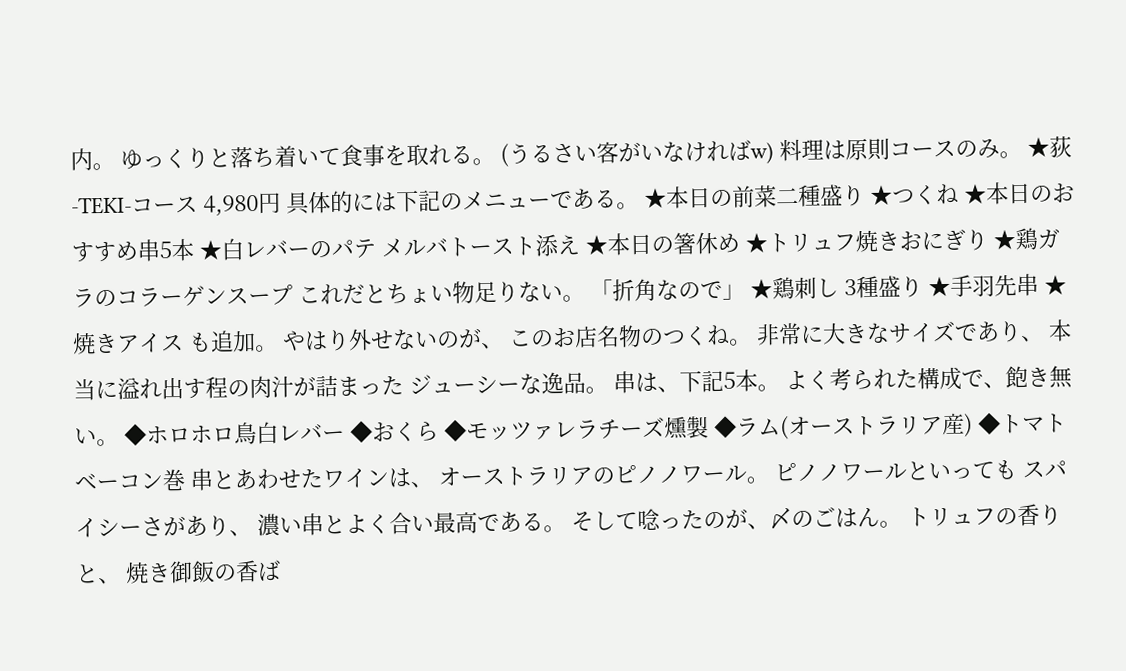内。 ゆっくりと落ち着いて食事を取れる。 (うるさい客がいなければw) 料理は原則コースのみ。 ★荻-TEKI-コース 4,980円 具体的には下記のメニューである。 ★本日の前菜二種盛り ★つくね ★本日のおすすめ串5本 ★白レバーのパテ メルバトースト添え ★本日の箸休め ★トリュフ焼きおにぎり ★鶏ガラのコラーゲンスープ これだとちょい物足りない。 「折角なので」 ★鶏刺し 3種盛り ★手羽先串 ★焼きアイス も追加。 やはり外せないのが、 このお店名物のつくね。 非常に大きなサイズであり、 本当に溢れ出す程の肉汁が詰まった ジューシーな逸品。 串は、下記5本。 よく考られた構成で、飽き無い。 ◆ホロホロ鳥白レバー ◆おくら ◆モッツァレラチーズ燻製 ◆ラム(オーストラリア産) ◆トマト ベーコン巻 串とあわせたワインは、 オーストラリアのピノノワール。 ピノノワールといっても スパイシーさがあり、 濃い串とよく合い最高である。 そして唸ったのが、〆のごはん。 トリュフの香りと、 焼き御飯の香ば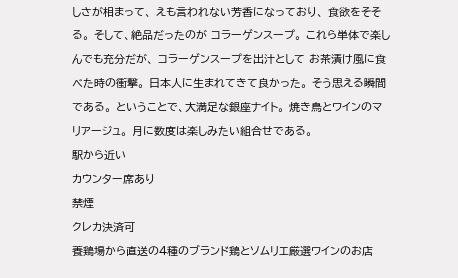しさが相まって、 えも言われない芳香になっており、 食欲をそそる。 そして、絶品だったのが コラーゲンスープ。 これら単体で楽しんでも充分だが、 コラーゲンスープを出汁として お茶漬け風に食べた時の衝撃。 日本人に生まれてきて良かった。 そう思える瞬間である。 ということで、大満足な銀座ナイト。 焼き鳥とワインのマリアージュ。 月に数度は楽しみたい組合せである。
駅から近い
カウンター席あり
禁煙
クレカ決済可
養鶏場から直送の4種のブランド鶏とソムリエ厳選ワインのお店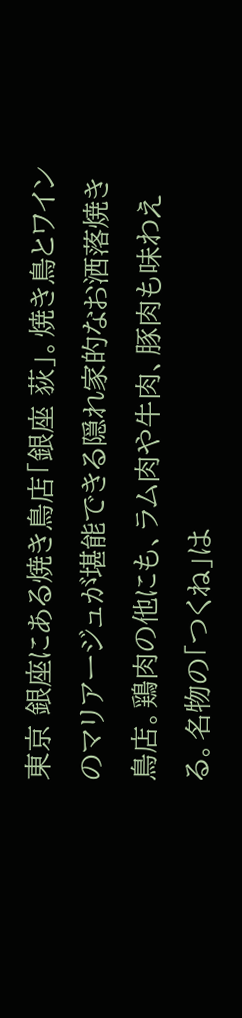東京 銀座にある焼き鳥店「銀座 荻」。焼き鳥とワインのマリアージュが堪能できる隠れ家的なお洒落焼き鳥店。鶏肉の他にも、ラム肉や牛肉、豚肉も味わえる。名物の「つくね」は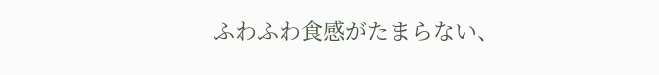ふわふわ食感がたまらない、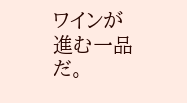ワインが進む一品だ。